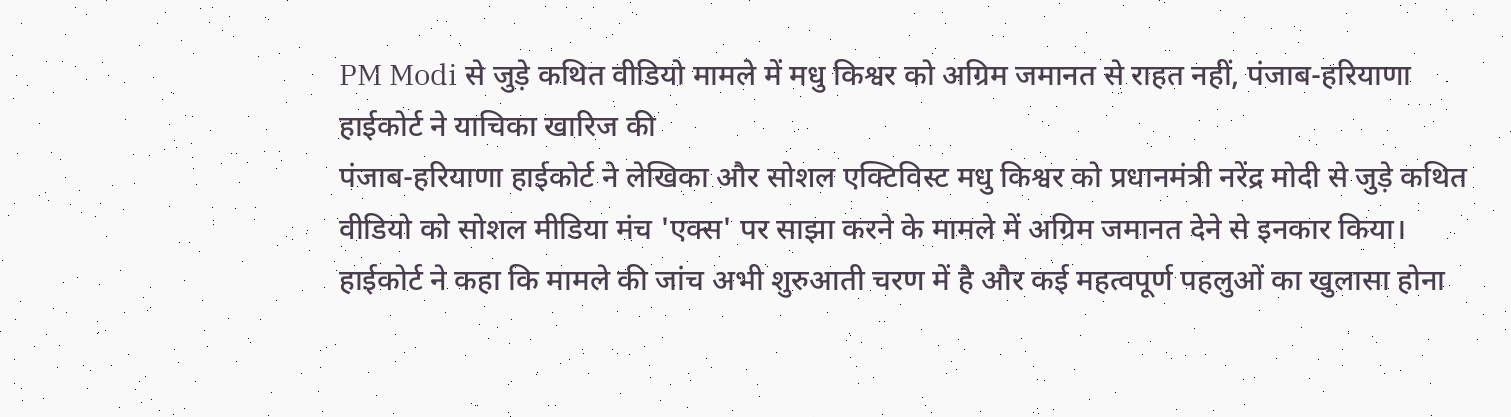PM Modi से जुड़े कथित वीडियो मामले में मधु किश्वर को अग्रिम जमानत से राहत नहीं, पंजाब-हरियाणा हाईकोर्ट ने याचिका खारिज की
पंजाब-हरियाणा हाईकोर्ट ने लेखिका और सोशल एक्टिविस्ट मधु किश्वर को प्रधानमंत्री नरेंद्र मोदी से जुड़े कथित वीडियो को सोशल मीडिया मंच 'एक्स' पर साझा करने के मामले में अग्रिम जमानत देने से इनकार किया। हाईकोर्ट ने कहा कि मामले की जांच अभी शुरुआती चरण में है और कई महत्वपूर्ण पहलुओं का खुलासा होना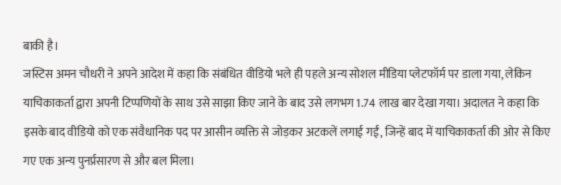बाकी है।
जस्टिस अमन चौधरी ने अपने आदेश में कहा कि संबंधित वीडियो भले ही पहले अन्य सोशल मीडिया प्लेटफॉर्म पर डाला गया, लेकिन याचिकाकर्ता द्वारा अपनी टिप्पणियों के साथ उसे साझा किए जाने के बाद उसे लगभग 1.74 लाख बार देखा गया। अदालत ने कहा कि इसके बाद वीडियो को एक संवैधानिक पद पर आसीन व्यक्ति से जोड़कर अटकलें लगाई गईं, जिन्हें बाद में याचिकाकर्ता की ओर से किए गए एक अन्य पुनर्प्रसारण से और बल मिला।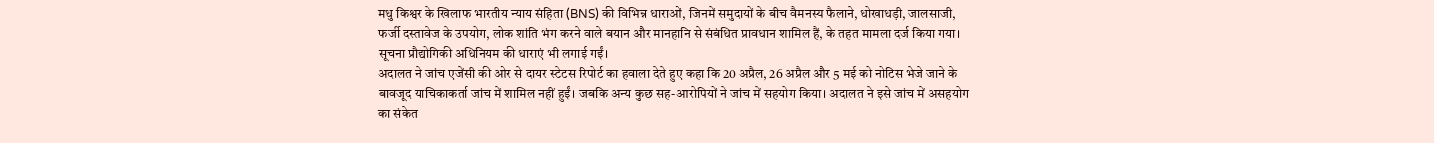मधु किश्वर के खिलाफ भारतीय न्याय संहिता (BNS) की विभिन्न धाराओं, जिनमें समुदायों के बीच वैमनस्य फैलाने, धोखाधड़ी, जालसाजी, फर्जी दस्तावेज के उपयोग, लोक शांति भंग करने वाले बयान और मानहानि से संबंधित प्रावधान शामिल हैं, के तहत मामला दर्ज किया गया। सूचना प्रौद्योगिकी अधिनियम की धाराएं भी लगाई गईं।
अदालत ने जांच एजेंसी की ओर से दायर स्टेटस रिपोर्ट का हवाला देते हुए कहा कि 20 अप्रैल, 26 अप्रैल और 5 मई को नोटिस भेजे जाने के बावजूद याचिकाकर्ता जांच में शामिल नहीं हुईं। जबकि अन्य कुछ सह-आरोपियों ने जांच में सहयोग किया। अदालत ने इसे जांच में असहयोग का संकेत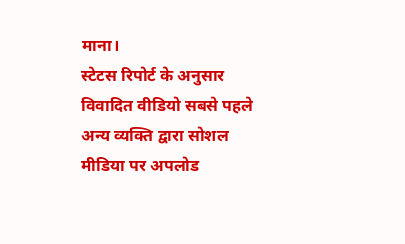माना।
स्टेटस रिपोर्ट के अनुसार विवादित वीडियो सबसे पहले अन्य व्यक्ति द्वारा सोशल मीडिया पर अपलोड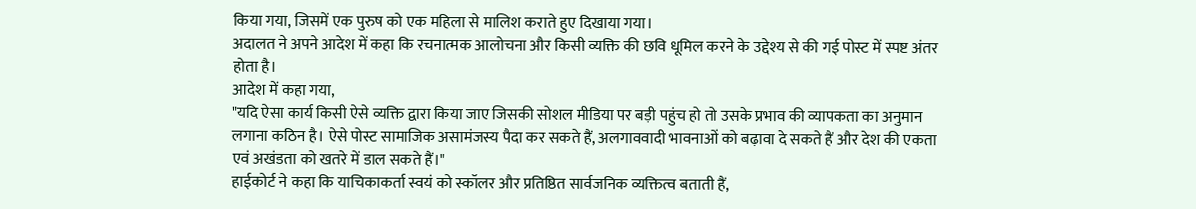किया गया, जिसमें एक पुरुष को एक महिला से मालिश कराते हुए दिखाया गया।
अदालत ने अपने आदेश में कहा कि रचनात्मक आलोचना और किसी व्यक्ति की छवि धूमिल करने के उद्देश्य से की गई पोस्ट में स्पष्ट अंतर होता है।
आदेश में कहा गया,
"यदि ऐसा कार्य किसी ऐसे व्यक्ति द्वारा किया जाए जिसकी सोशल मीडिया पर बड़ी पहुंच हो तो उसके प्रभाव की व्यापकता का अनुमान लगाना कठिन है। ऐसे पोस्ट सामाजिक असामंजस्य पैदा कर सकते हैं, अलगाववादी भावनाओं को बढ़ावा दे सकते हैं और देश की एकता एवं अखंडता को खतरे में डाल सकते हैं।"
हाईकोर्ट ने कहा कि याचिकाकर्ता स्वयं को स्कॉलर और प्रतिष्ठित सार्वजनिक व्यक्तित्व बताती हैं,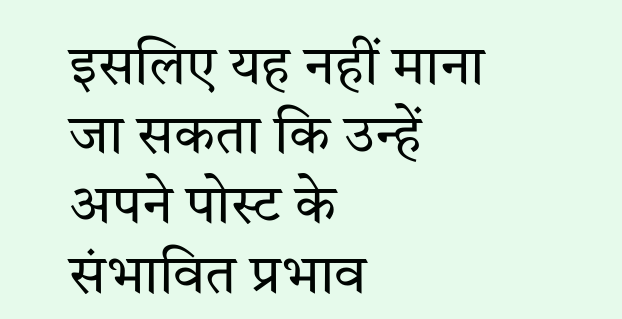इसलिए यह नहीं माना जा सकता कि उन्हें अपने पोस्ट के संभावित प्रभाव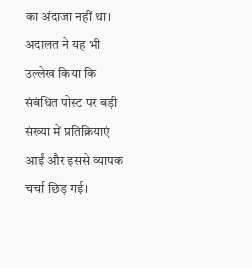का अंदाजा नहीं था। अदालत ने यह भी उल्लेख किया कि संबंधित पोस्ट पर बड़ी संख्या में प्रतिक्रियाएं आईं और इससे व्यापक चर्चा छिड़ गई।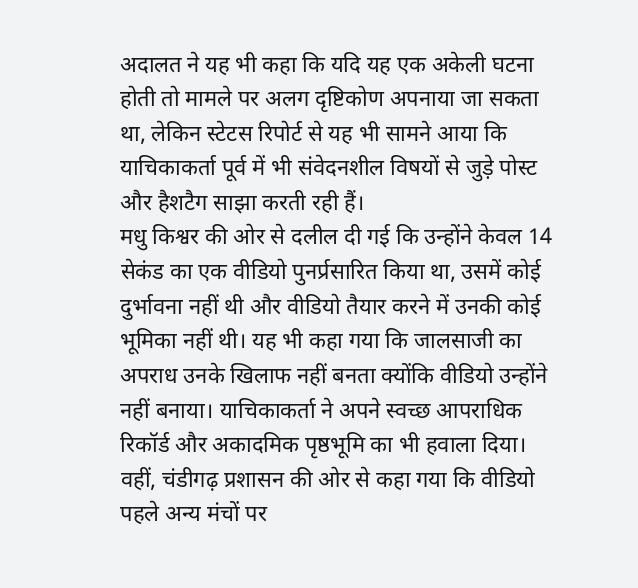अदालत ने यह भी कहा कि यदि यह एक अकेली घटना होती तो मामले पर अलग दृष्टिकोण अपनाया जा सकता था, लेकिन स्टेटस रिपोर्ट से यह भी सामने आया कि याचिकाकर्ता पूर्व में भी संवेदनशील विषयों से जुड़े पोस्ट और हैशटैग साझा करती रही हैं।
मधु किश्वर की ओर से दलील दी गई कि उन्होंने केवल 14 सेकंड का एक वीडियो पुनर्प्रसारित किया था, उसमें कोई दुर्भावना नहीं थी और वीडियो तैयार करने में उनकी कोई भूमिका नहीं थी। यह भी कहा गया कि जालसाजी का अपराध उनके खिलाफ नहीं बनता क्योंकि वीडियो उन्होंने नहीं बनाया। याचिकाकर्ता ने अपने स्वच्छ आपराधिक रिकॉर्ड और अकादमिक पृष्ठभूमि का भी हवाला दिया।
वहीं, चंडीगढ़ प्रशासन की ओर से कहा गया कि वीडियो पहले अन्य मंचों पर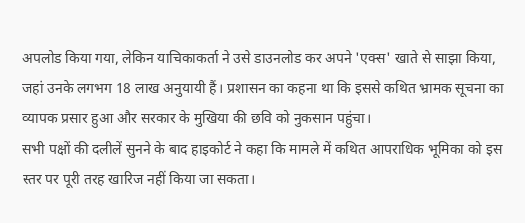अपलोड किया गया, लेकिन याचिकाकर्ता ने उसे डाउनलोड कर अपने 'एक्स' खाते से साझा किया, जहां उनके लगभग 18 लाख अनुयायी हैं। प्रशासन का कहना था कि इससे कथित भ्रामक सूचना का व्यापक प्रसार हुआ और सरकार के मुखिया की छवि को नुकसान पहुंचा।
सभी पक्षों की दलीलें सुनने के बाद हाइकोर्ट ने कहा कि मामले में कथित आपराधिक भूमिका को इस स्तर पर पूरी तरह खारिज नहीं किया जा सकता।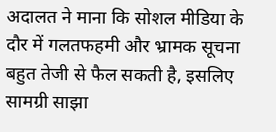अदालत ने माना कि सोशल मीडिया के दौर में गलतफहमी और भ्रामक सूचना बहुत तेजी से फैल सकती है, इसलिए सामग्री साझा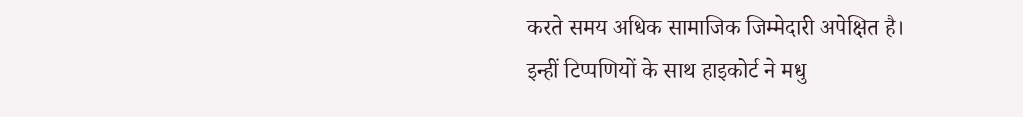करते समय अधिक सामाजिक जिम्मेदारी अपेक्षित है।
इन्हीं टिप्पणियों के साथ हाइकोर्ट ने मधु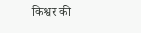किश्वर की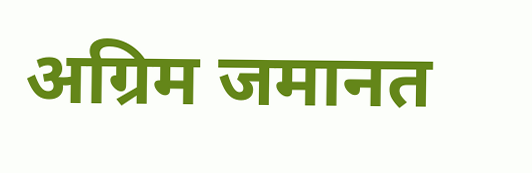अग्रिम जमानत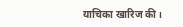याचिका खारिज की।